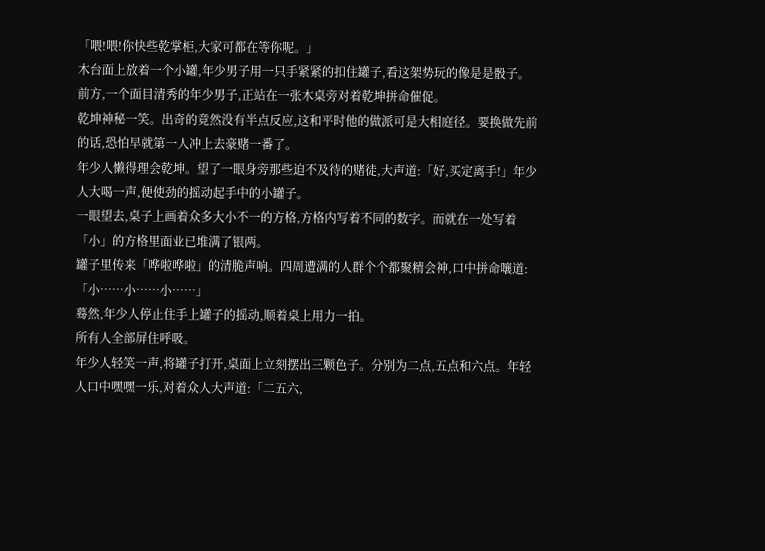「喂!喂!你快些乾掌柜,大家可都在等你呢。」
木台面上放着一个小罐,年少男子用一只手紧紧的扣住罐子,看这架势玩的像是是骰子。
前方,一个面目清秀的年少男子,正站在一张木桌旁对着乾坤拼命催促。
乾坤神秘一笑。出奇的竟然没有半点反应,这和平时他的做派可是大相庭径。要换做先前的话,恐怕早就第一人冲上去豪赌一番了。
年少人懒得理会乾坤。望了一眼身旁那些迫不及待的赌徒,大声道:「好,买定离手!」年少人大喝一声,便使劲的摇动起手中的小罐子。
一眼望去,桌子上画着众多大小不一的方格,方格内写着不同的数字。而就在一处写着「小」的方格里面业已堆满了银两。
罐子里传来「哗啦哗啦」的清脆声响。四周遭满的人群个个都聚精会神,口中拼命嚷道:「小……小……小……」
蓦然,年少人停止住手上罐子的摇动,顺着桌上用力一拍。
所有人全部屏住呼吸。
年少人轻笑一声,将罐子打开,桌面上立刻摆出三颗色子。分别为二点,五点和六点。年轻人口中嘿嘿一乐,对着众人大声道:「二五六,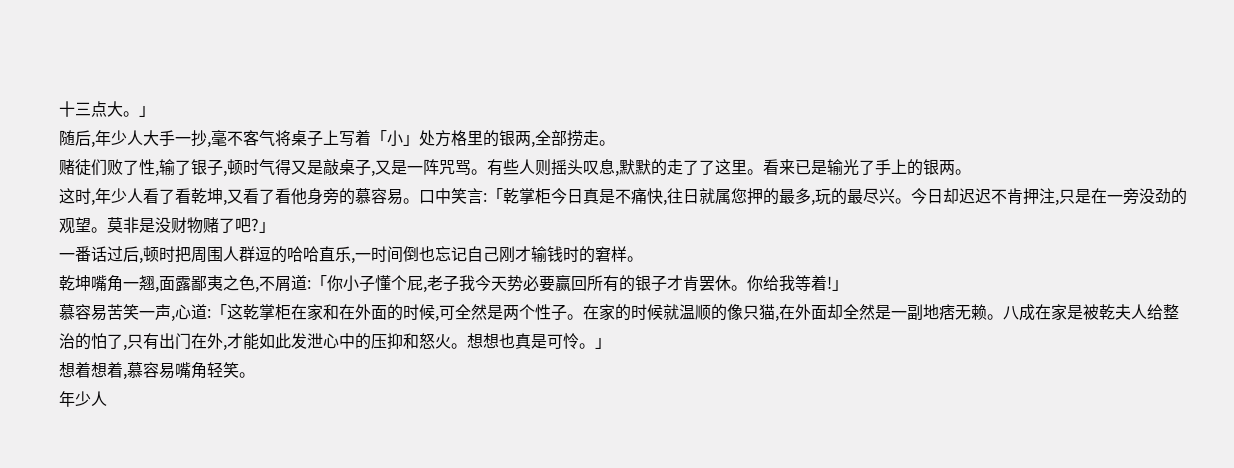十三点大。」
随后,年少人大手一抄,毫不客气将桌子上写着「小」处方格里的银两,全部捞走。
赌徒们败了性,输了银子,顿时气得又是敲桌子,又是一阵咒骂。有些人则摇头叹息,默默的走了了这里。看来已是输光了手上的银两。
这时,年少人看了看乾坤,又看了看他身旁的慕容易。口中笑言:「乾掌柜今日真是不痛快,往日就属您押的最多,玩的最尽兴。今日却迟迟不肯押注,只是在一旁没劲的观望。莫非是没财物赌了吧?」
一番话过后,顿时把周围人群逗的哈哈直乐,一时间倒也忘记自己刚才输钱时的窘样。
乾坤嘴角一翘,面露鄙夷之色,不屑道:「你小子懂个屁,老子我今天势必要赢回所有的银子才肯罢休。你给我等着!」
慕容易苦笑一声,心道:「这乾掌柜在家和在外面的时候,可全然是两个性子。在家的时候就温顺的像只猫,在外面却全然是一副地痞无赖。八成在家是被乾夫人给整治的怕了,只有出门在外,才能如此发泄心中的压抑和怒火。想想也真是可怜。」
想着想着,慕容易嘴角轻笑。
年少人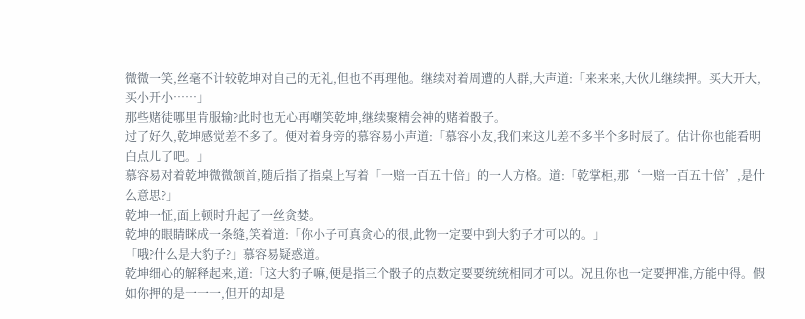微微一笑,丝毫不计较乾坤对自己的无礼,但也不再理他。继续对着周遭的人群,大声道:「来来来,大伙儿继续押。买大开大,买小开小……」
那些赌徒哪里肯服输?此时也无心再嘲笑乾坤,继续聚精会神的赌着骰子。
过了好久,乾坤感觉差不多了。便对着身旁的慕容易小声道:「慕容小友,我们来这儿差不多半个多时辰了。估计你也能看明白点儿了吧。」
慕容易对着乾坤微微颔首,随后指了指桌上写着「一赔一百五十倍」的一人方格。道:「乾掌柜,那‘一赔一百五十倍’,是什么意思?」
乾坤一怔,面上顿时升起了一丝贪婪。
乾坤的眼睛眯成一条缝,笑着道:「你小子可真贪心的很,此物一定要中到大豹子才可以的。」
「哦?什么是大豹子?」慕容易疑惑道。
乾坤细心的解释起来,道:「这大豹子嘛,便是指三个骰子的点数定要要统统相同才可以。况且你也一定要押准,方能中得。假如你押的是一一一,但开的却是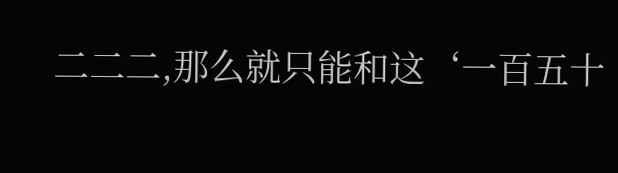二二二,那么就只能和这‘一百五十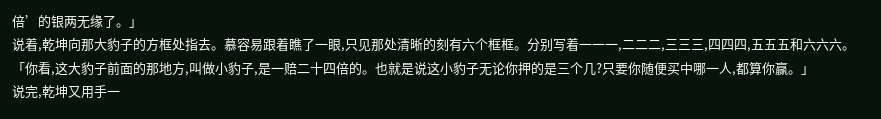倍’的银两无缘了。」
说着,乾坤向那大豹子的方框处指去。慕容易跟着瞧了一眼,只见那处清晰的刻有六个框框。分别写着一一一,二二二,三三三,四四四,五五五和六六六。
「你看,这大豹子前面的那地方,叫做小豹子,是一赔二十四倍的。也就是说这小豹子无论你押的是三个几?只要你随便买中哪一人,都算你赢。」
说完,乾坤又用手一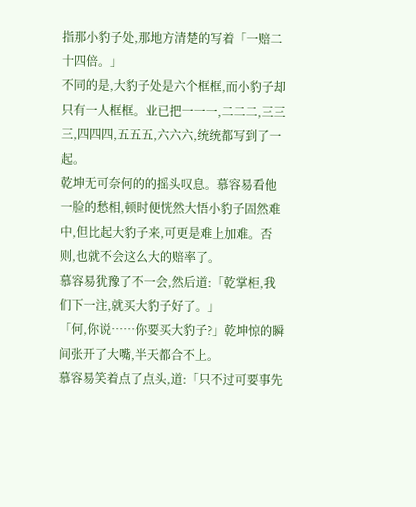指那小豹子处,那地方清楚的写着「一赔二十四倍。」
不同的是,大豹子处是六个框框,而小豹子却只有一人框框。业已把一一一,二二二,三三三,四四四,五五五,六六六,统统都写到了一起。
乾坤无可奈何的的摇头叹息。慕容易看他一脸的愁相,顿时便恍然大悟小豹子固然难中,但比起大豹子来,可更是难上加难。否则,也就不会这么大的赔率了。
慕容易犹豫了不一会,然后道:「乾掌柜,我们下一注,就买大豹子好了。」
「何,你说……你要买大豹子?」乾坤惊的瞬间张开了大嘴,半天都合不上。
慕容易笑着点了点头,道:「只不过可要事先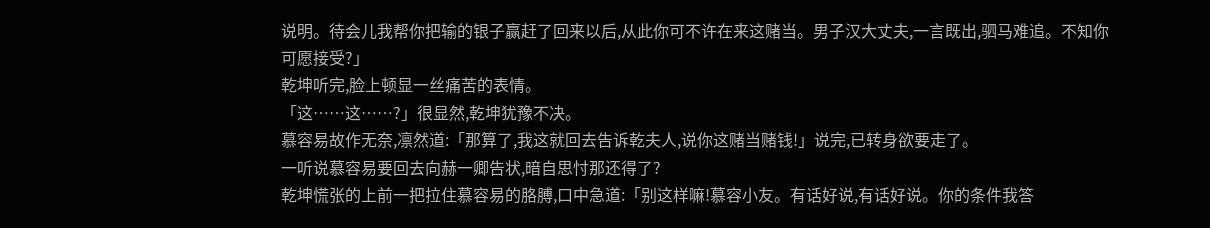说明。待会儿我帮你把输的银子赢赶了回来以后,从此你可不许在来这赌当。男子汉大丈夫,一言既出,驷马难追。不知你可愿接受?」
乾坤听完,脸上顿显一丝痛苦的表情。
「这……这……?」很显然,乾坤犹豫不决。
慕容易故作无奈,凛然道:「那算了,我这就回去告诉乾夫人,说你这赌当赌钱!」说完,已转身欲要走了。
一听说慕容易要回去向赫一卿告状,暗自思忖那还得了?
乾坤慌张的上前一把拉住慕容易的胳膊,口中急道:「别这样嘛!慕容小友。有话好说,有话好说。你的条件我答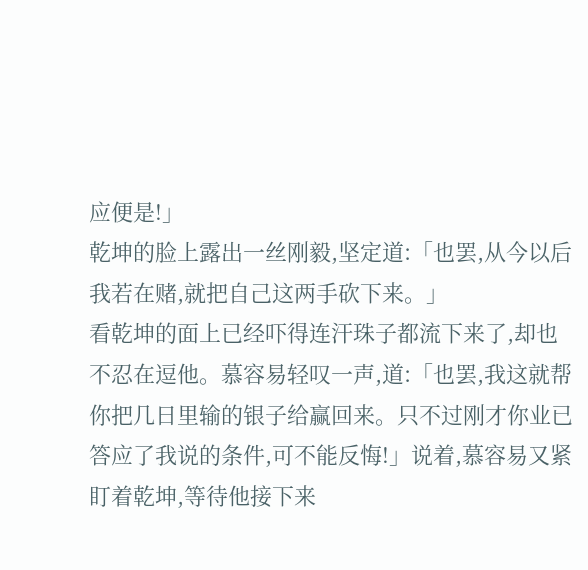应便是!」
乾坤的脸上露出一丝刚毅,坚定道:「也罢,从今以后我若在赌,就把自己这两手砍下来。」
看乾坤的面上已经吓得连汗珠子都流下来了,却也不忍在逗他。慕容易轻叹一声,道:「也罢,我这就帮你把几日里输的银子给赢回来。只不过刚才你业已答应了我说的条件,可不能反悔!」说着,慕容易又紧盯着乾坤,等待他接下来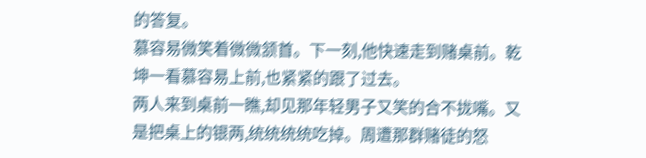的答复。
慕容易微笑着微微颔首。下一刻,他快速走到赌桌前。乾坤一看慕容易上前,也紧紧的跟了过去。
两人来到桌前一瞧,却见那年轻男子又笑的合不拢嘴。又是把桌上的银两,统统统统吃掉。周遭那群赌徒的怒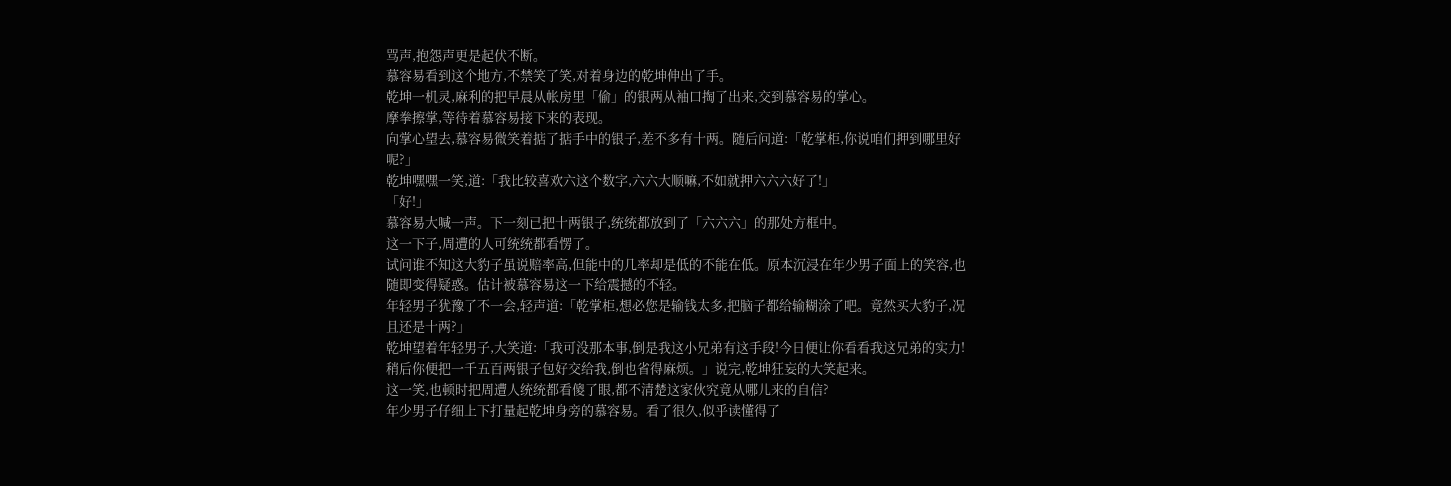骂声,抱怨声更是起伏不断。
慕容易看到这个地方,不禁笑了笑,对着身边的乾坤伸出了手。
乾坤一机灵,麻利的把早晨从帐房里「偷」的银两从袖口掏了出来,交到慕容易的掌心。
摩拳擦掌,等待着慕容易接下来的表现。
向掌心望去,慕容易微笑着掂了掂手中的银子,差不多有十两。随后问道:「乾掌柜,你说咱们押到哪里好呢?」
乾坤嘿嘿一笑,道:「我比较喜欢六这个数字,六六大顺嘛,不如就押六六六好了!」
「好!」
慕容易大喊一声。下一刻已把十两银子,统统都放到了「六六六」的那处方框中。
这一下子,周遭的人可统统都看愣了。
试问谁不知这大豹子虽说赔率高,但能中的几率却是低的不能在低。原本沉浸在年少男子面上的笑容,也随即变得疑惑。估计被慕容易这一下给震撼的不轻。
年轻男子犹豫了不一会,轻声道:「乾掌柜,想必您是输钱太多,把脑子都给输糊涂了吧。竟然买大豹子,况且还是十两?」
乾坤望着年轻男子,大笑道:「我可没那本事,倒是我这小兄弟有这手段!今日便让你看看我这兄弟的实力!稍后你便把一千五百两银子包好交给我,倒也省得麻烦。」说完,乾坤狂妄的大笑起来。
这一笑,也顿时把周遭人统统都看傻了眼,都不清楚这家伙究竟从哪儿来的自信?
年少男子仔细上下打量起乾坤身旁的慕容易。看了很久,似乎读懂得了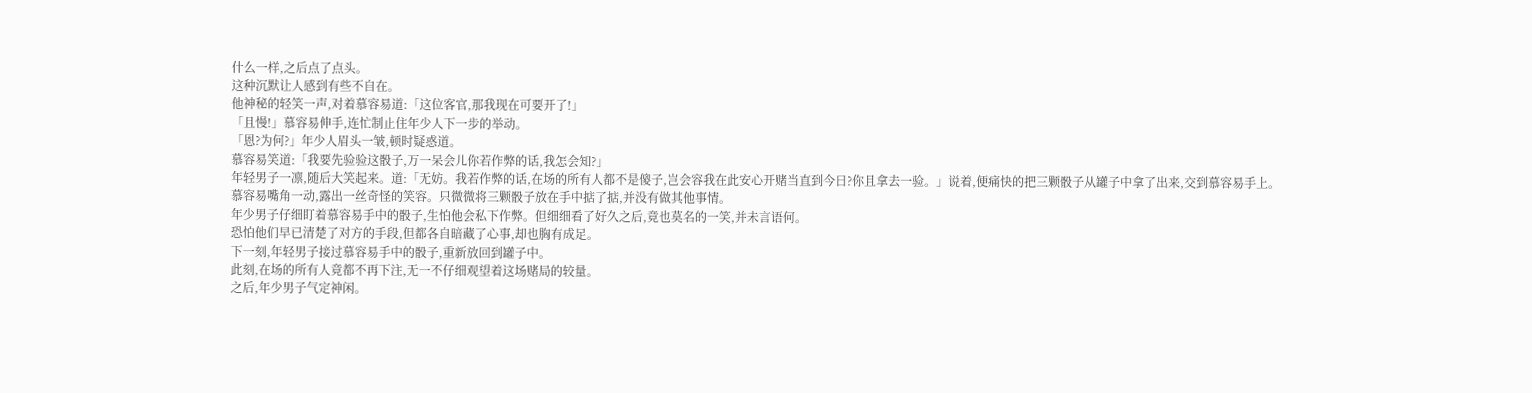什么一样,之后点了点头。
这种沉默让人感到有些不自在。
他神秘的轻笑一声,对着慕容易道:「这位客官,那我现在可要开了!」
「且慢!」慕容易伸手,连忙制止住年少人下一步的举动。
「恩?为何?」年少人眉头一皱,顿时疑惑道。
慕容易笑道:「我要先验验这骰子,万一呆会儿你若作弊的话,我怎会知?」
年轻男子一凛,随后大笑起来。道:「无妨。我若作弊的话,在场的所有人都不是傻子,岂会容我在此安心开赌当直到今日?你且拿去一验。」说着,便痛快的把三颗骰子从罐子中拿了出来,交到慕容易手上。
慕容易嘴角一动,露出一丝奇怪的笑容。只微微将三颗骰子放在手中掂了掂,并没有做其他事情。
年少男子仔细盯着慕容易手中的骰子,生怕他会私下作弊。但细细看了好久之后,竟也莫名的一笑,并未言语何。
恐怕他们早已清楚了对方的手段,但都各自暗藏了心事,却也胸有成足。
下一刻,年轻男子接过慕容易手中的骰子,重新放回到罐子中。
此刻,在场的所有人竟都不再下注,无一不仔细观望着这场赌局的较量。
之后,年少男子气定神闲。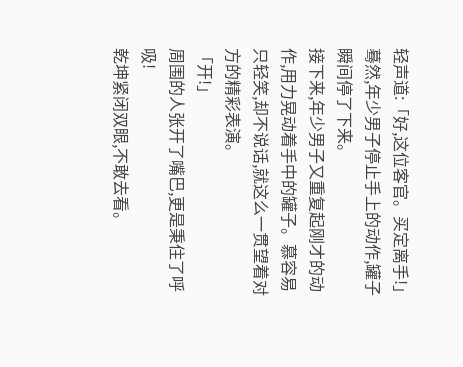轻声道:「好,这位客官。买定离手!」
蓦然,年少男子停止手上的动作,罐子瞬间停了下来。
接下来,年少男子又重复起刚才的动作,用力晃动着手中的罐子。慕容易只轻笑,却不说话,就这么一贯望着对方的精彩表演。
「开!」
周围的人张开了嘴巴,更是秉住了呼吸!
乾坤紧闭双眼,不敢去看。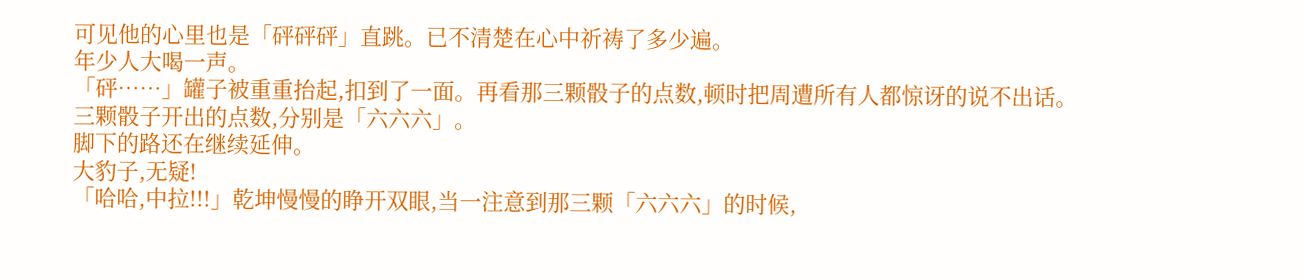可见他的心里也是「砰砰砰」直跳。已不清楚在心中祈祷了多少遍。
年少人大喝一声。
「砰……」罐子被重重抬起,扣到了一面。再看那三颗骰子的点数,顿时把周遭所有人都惊讶的说不出话。
三颗骰子开出的点数,分别是「六六六」。
脚下的路还在继续延伸。
大豹子,无疑!
「哈哈,中拉!!!」乾坤慢慢的睁开双眼,当一注意到那三颗「六六六」的时候,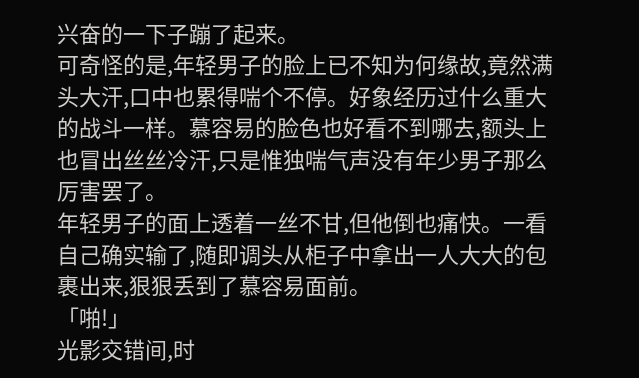兴奋的一下子蹦了起来。
可奇怪的是,年轻男子的脸上已不知为何缘故,竟然满头大汗,口中也累得喘个不停。好象经历过什么重大的战斗一样。慕容易的脸色也好看不到哪去,额头上也冒出丝丝冷汗,只是惟独喘气声没有年少男子那么厉害罢了。
年轻男子的面上透着一丝不甘,但他倒也痛快。一看自己确实输了,随即调头从柜子中拿出一人大大的包裹出来,狠狠丢到了慕容易面前。
「啪!」
光影交错间,时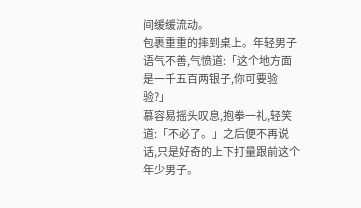间缓缓流动。
包裹重重的摔到桌上。年轻男子语气不善,气愤道:「这个地方面是一千五百两银子,你可要验验?」
慕容易摇头叹息,抱拳一礼,轻笑道:「不必了。」之后便不再说话,只是好奇的上下打量跟前这个年少男子。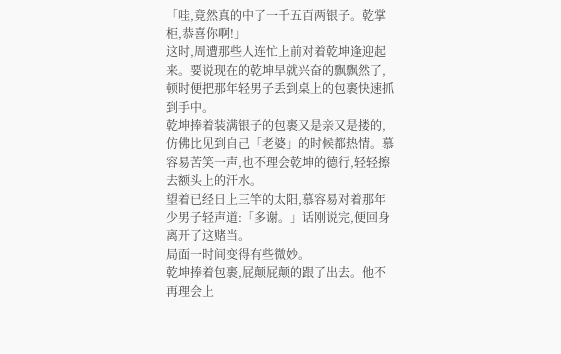「哇,竟然真的中了一千五百两银子。乾掌柜,恭喜你啊!」
这时,周遭那些人连忙上前对着乾坤逢迎起来。要说现在的乾坤早就兴奋的飘飘然了,顿时便把那年轻男子丢到桌上的包裹快速抓到手中。
乾坤捧着装满银子的包裹又是亲又是搂的,仿佛比见到自己「老婆」的时候都热情。慕容易苦笑一声,也不理会乾坤的德行,轻轻擦去额头上的汗水。
望着已经日上三竿的太阳,慕容易对着那年少男子轻声道:「多谢。」话刚说完,便回身离开了这赌当。
局面一时间变得有些微妙。
乾坤捧着包裹,屁颠屁颠的跟了出去。他不再理会上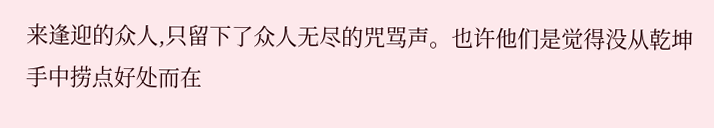来逢迎的众人,只留下了众人无尽的咒骂声。也许他们是觉得没从乾坤手中捞点好处而在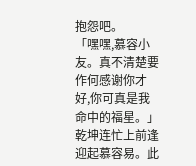抱怨吧。
「嘿嘿,慕容小友。真不清楚要作何感谢你才好,你可真是我命中的福星。」乾坤连忙上前逢迎起慕容易。此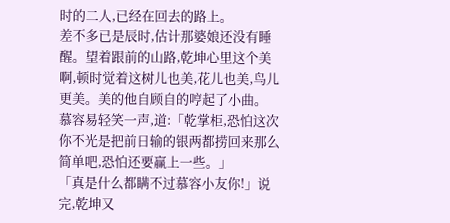时的二人,已经在回去的路上。
差不多已是辰时,估计那婆娘还没有睡醒。望着跟前的山路,乾坤心里这个美啊,顿时觉着这树儿也美,花儿也美,鸟儿更美。美的他自顾自的哼起了小曲。
慕容易轻笑一声,道:「乾掌柜,恐怕这次你不光是把前日输的银两都捞回来那么简单吧,恐怕还要赢上一些。」
「真是什么都瞒不过慕容小友你!」说完,乾坤又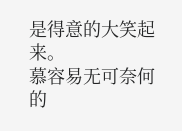是得意的大笑起来。
慕容易无可奈何的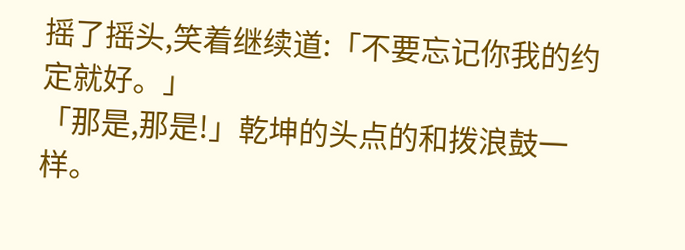摇了摇头,笑着继续道:「不要忘记你我的约定就好。」
「那是,那是!」乾坤的头点的和拨浪鼓一样。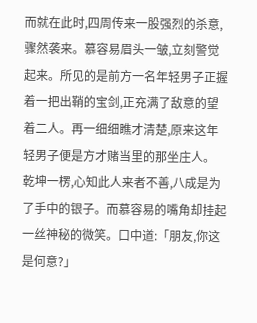而就在此时,四周传来一股强烈的杀意,骤然袭来。慕容易眉头一皱,立刻警觉起来。所见的是前方一名年轻男子正握着一把出鞘的宝剑,正充满了敌意的望着二人。再一细细瞧才清楚,原来这年轻男子便是方才赌当里的那坐庄人。
乾坤一楞,心知此人来者不善,八成是为了手中的银子。而慕容易的嘴角却挂起一丝神秘的微笑。口中道:「朋友,你这是何意?」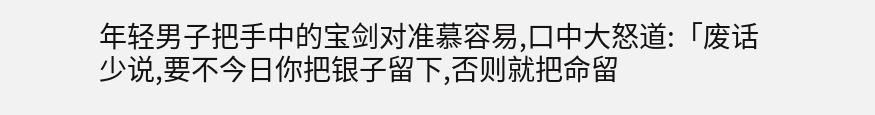年轻男子把手中的宝剑对准慕容易,口中大怒道:「废话少说,要不今日你把银子留下,否则就把命留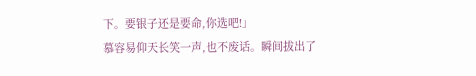下。要银子还是要命,你选吧!」
慕容易仰天长笑一声,也不废话。瞬间拔出了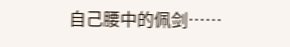自己腰中的佩剑……